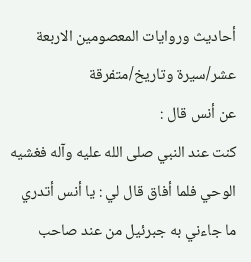أحاديث وروايات المعصومين الاربعة عشر/سيرة وتاريخ/متفرقة
عن أنس قال :
كنت عند النبي صلى الله عليه وآله فغشيه الوحي فلما أفاق قال لي : يا أنس أتدري
ما جاءني به جبرئيل من عند صاحب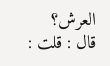العرش؟
قال : قلت :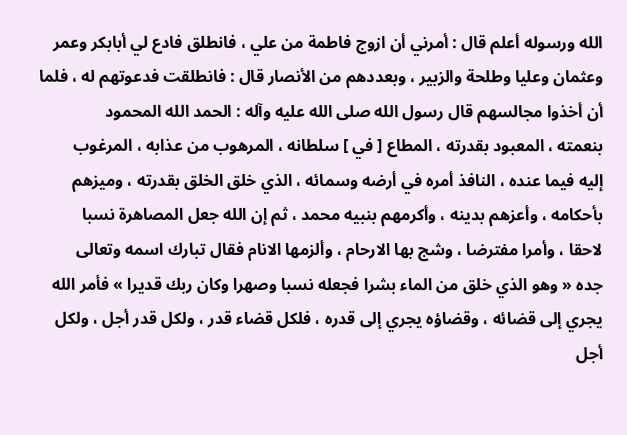الله ورسوله أعلم قال : أمرني أن ازوج فاطمة من علي ، فانطلق فادع لي أبابكر وعمر
وعثمان وعليا وطلحة والزبير ، وبعددهم من الأنصار قال : فانطلقت فدعوتهم له ، فلما
أن أخذوا مجالسهم قال رسول الله صلى الله عليه وآله : الحمد الله المحمود
بنعمته ، المعبود بقدرته ، المطاع [ في ] سلطانه ، المرهوب من عذابه ، المرغوب
إليه فيما عنده ، النافذ أمره في أرضه وسمائه ، الذي خلق الخلق بقدرته ، وميزهم
بأحكامه ، وأعزهم بدينه ، وأكرمهم بنبيه محمد ، ثم إن الله جعل المصاهرة نسبا
لاحقا ، وأمرا مفترضا ، وشج بها الارحام ، وألزمها الانام فقال تبارك اسمه وتعالى
جده « وهو الذي خلق من الماء بشرا فجعله نسبا وصهرا وكان ربك قديرا » فأمر الله
يجري إلى قضائه ، وقضاؤه يجري إلى قدره ، فلكل قضاء قدر ، ولكل قدر أجل ، ولكل أجل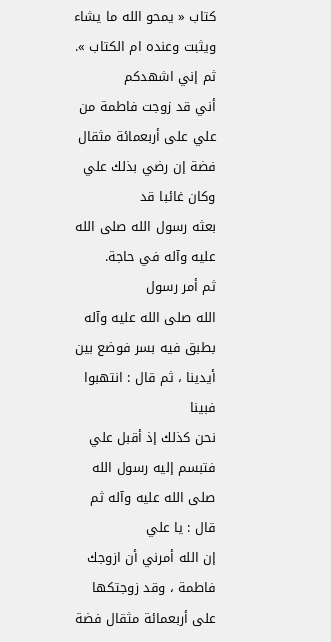كتاب « يمحو الله ما يشاء ويثبت وعنده ام الكتاب ».
ثم إني اشهدكم
أني قد زوجت فاطمة من علي على أربعمائة مثقال فضة إن رضي بذلك علي وكان غائبا قد
بعثه رسول الله صلى الله عليه وآله في حاجة.
ثم أمر رسول
الله صلى الله عليه وآله بطبق فيه بسر فوضع بين أيدينا ، ثم قال : انتهبوا فبينا
نحن كذلك إذ أقبل علي فتبسم إليه رسول الله صلى الله عليه وآله ثم قال : يا علي
إن الله أمرني أن ازوجك فاطمة ، وقد زوجتكها على أربعمائة مثقال فضة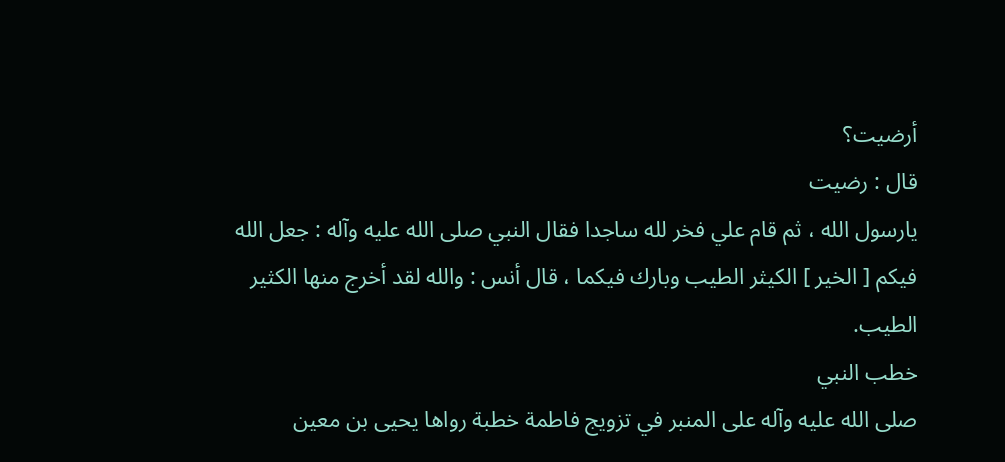أرضيت؟
قال : رضيت
يارسول الله ، ثم قام علي فخر لله ساجدا فقال النبي صلى الله عليه وآله : جعل الله
فيكم [ الخير ] الكيثر الطيب وبارك فيكما ، قال أنس : والله لقد أخرج منها الكثير
الطيب.
خطب النبي
صلى الله عليه وآله على المنبر في تزويج فاطمة خطبة رواها يحيى بن معين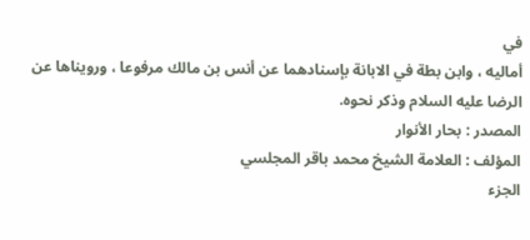في
أماليه ، وابن بطة في الابانة بإسنادهما عن أنس بن مالك مرفوعا ، ورويناها عن
الرضا عليه السلام وذكر نحوه.
المصدر : بحار الأنوار
المؤلف : العلامة الشيخ محمد باقر المجلسي
الجزء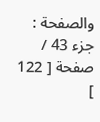والصفحة : جزء 43 / صفحة [ 122 ]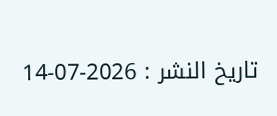تاريخ النشر : 2026-07-14